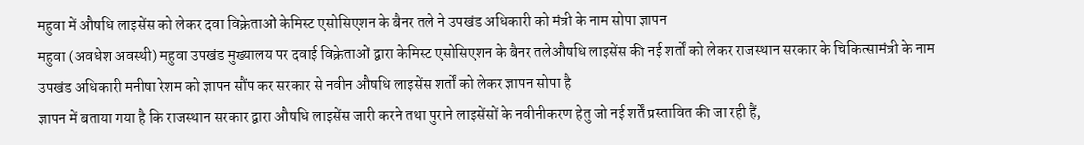महुवा में औषधि लाइसेंस को लेकर दवा विक्रेताओं केमिस्ट एसोसिएशन के बैनर तले ने उपखंड अधिकारी को मंत्री के नाम सोपा ज्ञापन
महुवा (अवधेश अवस्थी) महुवा उपखंड मुख्यालय पर दवाई विक्रेताओं द्वारा केमिस्ट एसोसिएशन के बैनर तलेऔषधि लाइसेंस की नई शर्तों को लेकर राजस्थान सरकार के चिकित्सामंत्री के नाम उपखंड अधिकारी मनीषा रेशम को ज्ञापन सौंप कर सरकार से नवीन औषधि लाइसेंस शर्तों को लेकर ज्ञापन सोपा है
ज्ञापन में बताया गया है कि राजस्थान सरकार द्वारा औषधि लाइसेंस जारी करने तथा पुराने लाइसेंसों के नवीनीकरण हेतु जो नई शर्तें प्रस्तावित की जा रही हैं,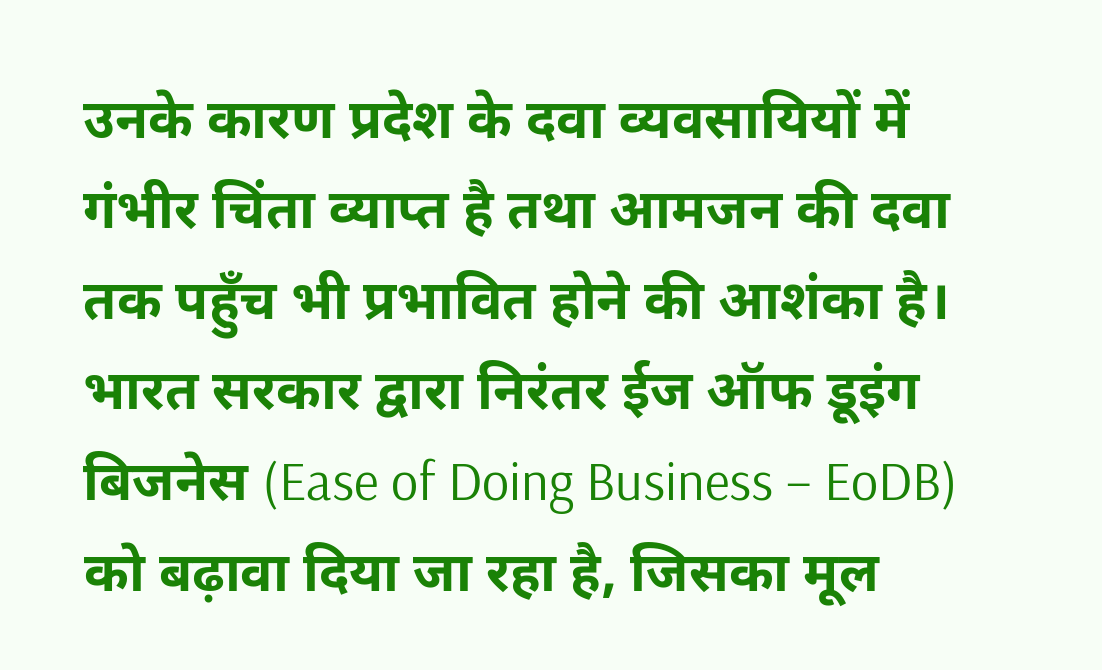उनके कारण प्रदेश के दवा व्यवसायियों में गंभीर चिंता व्याप्त है तथा आमजन की दवा तक पहुँच भी प्रभावित होने की आशंका है।
भारत सरकार द्वारा निरंतर ईज ऑफ डूइंग बिजनेस (Ease of Doing Business – EoDB) को बढ़ावा दिया जा रहा है, जिसका मूल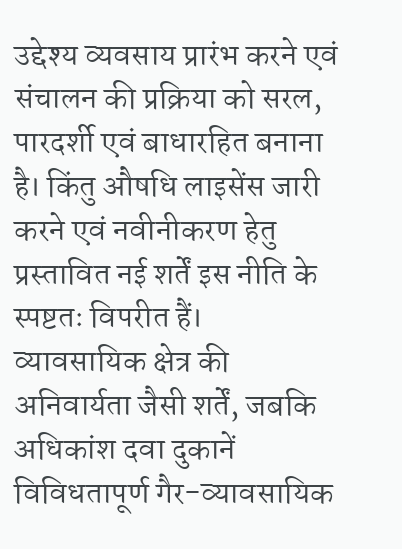उद्देश्य व्यवसाय प्रारंभ करने एवं संचालन की प्रक्रिया को सरल, पारदर्शी एवं बाधारहित बनाना है। किंतु औषधि लाइसेंस जारी करने एवं नवीनीकरण हेतु प्रस्तावित नई शर्तें इस नीति के स्पष्टतः विपरीत हैं।
व्यावसायिक क्षेत्र की अनिवार्यता जैसी शर्तें, जबकि अधिकांश दवा दुकानें विविधतापूर्ण गैर-व्यावसायिक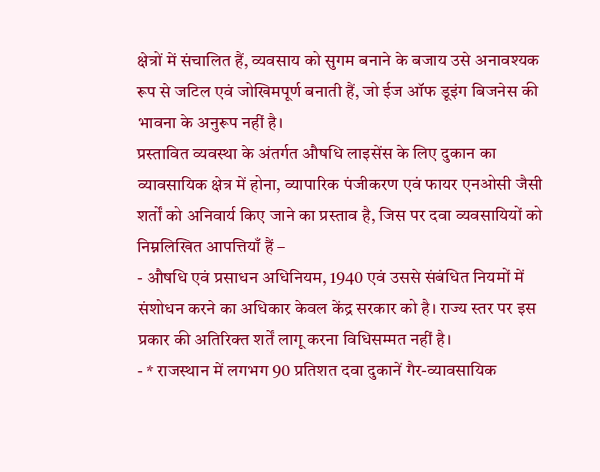क्षेत्रों में संचालित हैं, व्यवसाय को सुगम बनाने के बजाय उसे अनावश्यक रूप से जटिल एवं जोखिमपूर्ण बनाती हैं, जो ईज ऑफ डूइंग बिजनेस की भावना के अनुरूप नहीं है।
प्रस्तावित व्यवस्था के अंतर्गत औषधि लाइसेंस के लिए दुकान का व्यावसायिक क्षेत्र में होना, व्यापारिक पंजीकरण एवं फायर एनओसी जैसी शर्तों को अनिवार्य किए जाने का प्रस्ताव है, जिस पर दवा व्यवसायियों को निम्नलिखित आपत्तियाँ हैं –
- औषधि एवं प्रसाधन अधिनियम, 1940 एवं उससे संबंधित नियमों में संशोधन करने का अधिकार केवल केंद्र सरकार को है। राज्य स्तर पर इस प्रकार की अतिरिक्त शर्तें लागू करना विधिसम्मत नहीं है।
- * राजस्थान में लगभग 90 प्रतिशत दवा दुकानें गैर-व्यावसायिक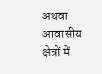अथवा आवासीय क्षेत्रों में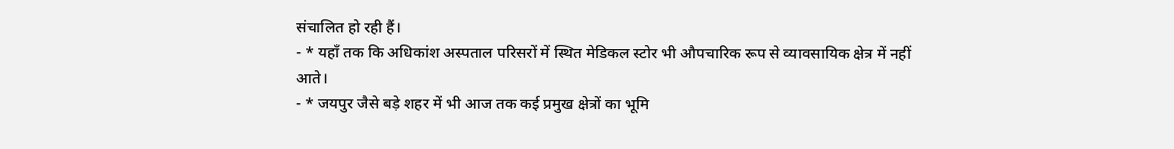संचालित हो रही हैं।
- * यहाँ तक कि अधिकांश अस्पताल परिसरों में स्थित मेडिकल स्टोर भी औपचारिक रूप से व्यावसायिक क्षेत्र में नहीं आते।
- * जयपुर जैसे बड़े शहर में भी आज तक कई प्रमुख क्षेत्रों का भूमि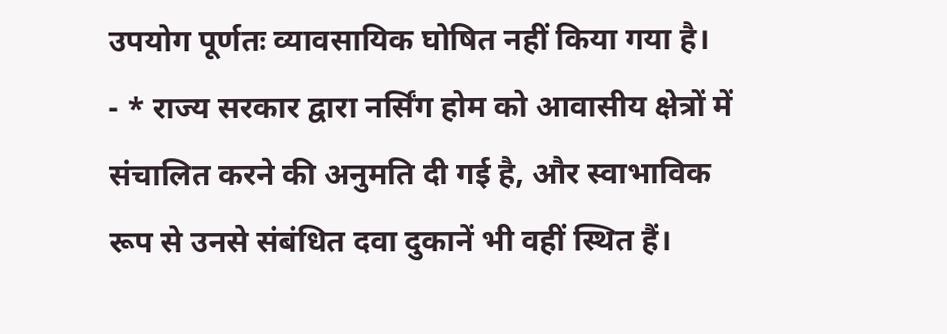उपयोग पूर्णतः व्यावसायिक घोषित नहीं किया गया है।
- * राज्य सरकार द्वारा नर्सिंग होम को आवासीय क्षेत्रों में संचालित करने की अनुमति दी गई है, और स्वाभाविक रूप से उनसे संबंधित दवा दुकानें भी वहीं स्थित हैं।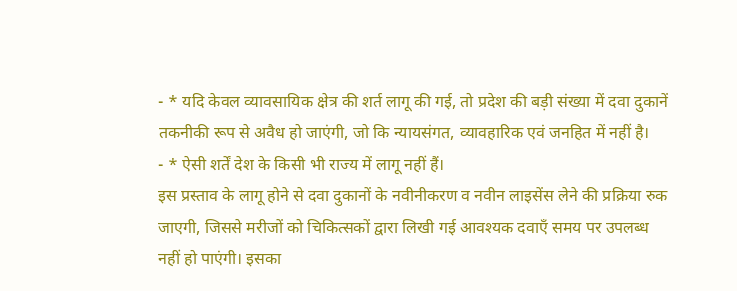- * यदि केवल व्यावसायिक क्षेत्र की शर्त लागू की गई, तो प्रदेश की बड़ी संख्या में दवा दुकानें तकनीकी रूप से अवैध हो जाएंगी, जो कि न्यायसंगत, व्यावहारिक एवं जनहित में नहीं है।
- * ऐसी शर्तें देश के किसी भी राज्य में लागू नहीं हैं।
इस प्रस्ताव के लागू होने से दवा दुकानों के नवीनीकरण व नवीन लाइसेंस लेने की प्रक्रिया रुक जाएगी, जिससे मरीजों को चिकित्सकों द्वारा लिखी गई आवश्यक दवाएँ समय पर उपलब्ध नहीं हो पाएंगी। इसका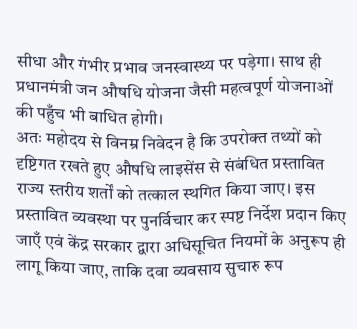सीधा और गंभीर प्रभाव जनस्वास्थ्य पर पड़ेगा। साथ ही प्रधानमंत्री जन औषधि योजना जैसी महत्वपूर्ण योजनाओं की पहुँच भी बाधित होगी।
अतः महोदय से विनम्र निवेदन है कि उपरोक्त तथ्यों को दृष्टिगत रखते हुए औषधि लाइसेंस से संबंधित प्रस्तावित राज्य स्तरीय शर्तों को तत्काल स्थगित किया जाए। इस प्रस्तावित व्यवस्था पर पुनर्विचार कर स्पष्ट निर्देश प्रदान किए जाएँ एवं केंद्र सरकार द्वारा अधिसूचित नियमों के अनुरूप ही लागू किया जाए, ताकि दवा व्यवसाय सुचारु रूप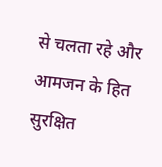से चलता रहे और आमजन के हित सुरक्षित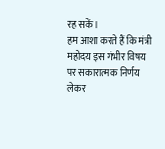रह सकें।
हम आशा करते हैं कि मंत्री महोदय इस गंभीर विषय पर सकारात्मक निर्णय लेकर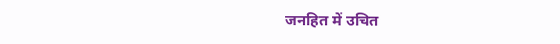जनहित में उचित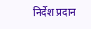निर्देश प्रदान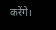करेंगे।